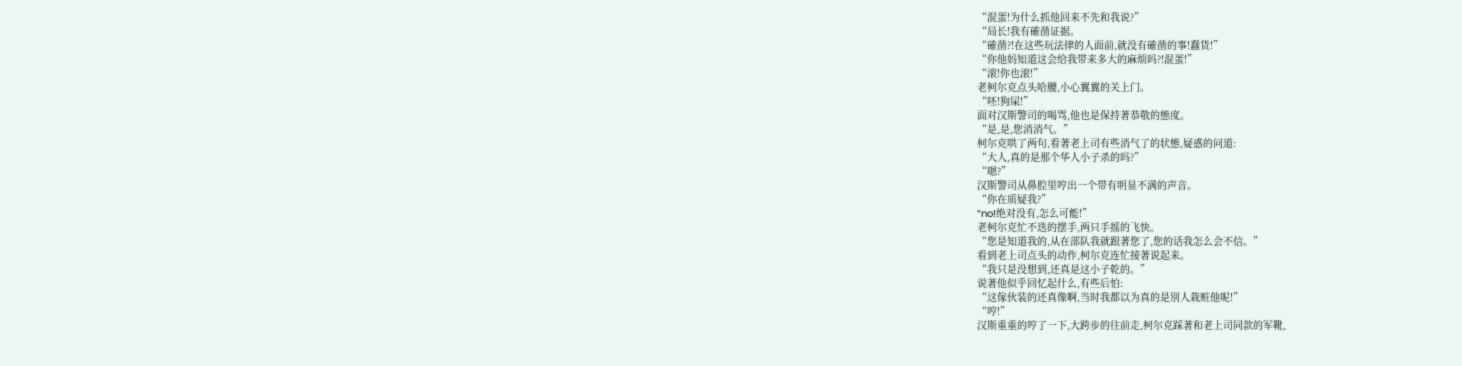“混蛋!为什么抓他回来不先和我说?”
“局长!我有確凿证据。
“確凿?!在这些玩法律的人面前,就没有確凿的事!蠢货!”
“你他妈知道这会给我带来多大的麻烦吗?!混蛋!”
“滚!你也滚!”
老柯尔克点头哈腰,小心翼翼的关上门。
“呸!狗屎!”
面对汉斯警司的喝骂,他也是保持著恭敬的態度。
“是,是,您消消气。”
柯尔克哄了两句,看著老上司有些消气了的状態,疑惑的问道:
“大人,真的是那个华人小子杀的吗?”
“嗯?”
汉斯警司从鼻腔里哼出一个带有明显不满的声音。
“你在质疑我?”
“no!绝对没有,怎么可能!”
老柯尔克忙不迭的摆手,两只手摇的飞快。
“您是知道我的,从在部队我就跟著您了,您的话我怎么会不信。”
看到老上司点头的动作,柯尔克连忙接著说起来。
“我只是没想到,还真是这小子乾的。”
说著他似乎回忆起什么,有些后怕:
“这傢伙装的还真像啊,当时我都以为真的是別人栽赃他呢!”
“哼!”
汉斯重重的哼了一下,大跨步的往前走,柯尔克踩著和老上司同款的军靴,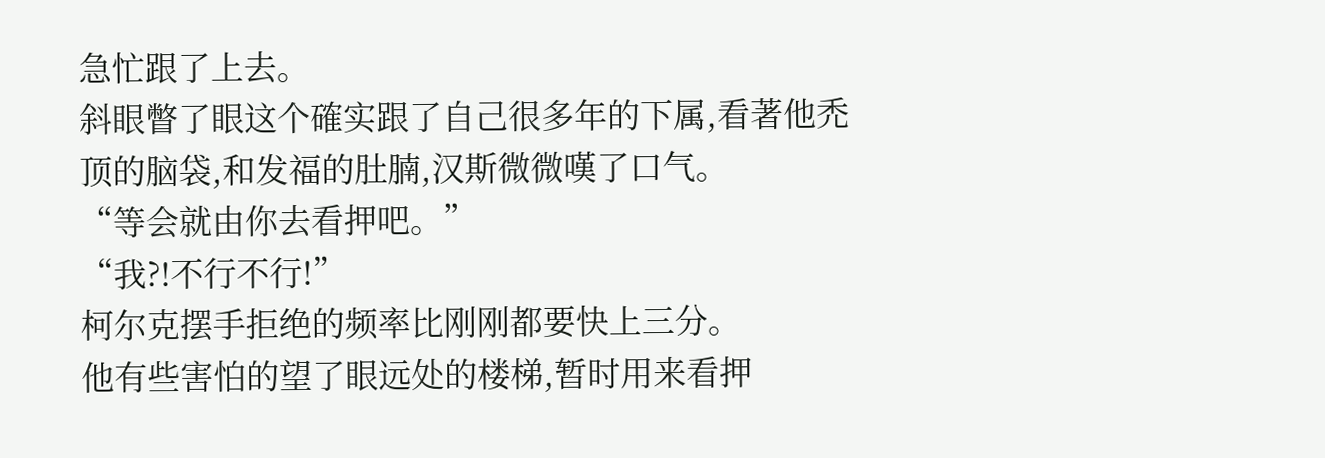急忙跟了上去。
斜眼瞥了眼这个確实跟了自己很多年的下属,看著他禿顶的脑袋,和发福的肚腩,汉斯微微嘆了口气。
“等会就由你去看押吧。”
“我?!不行不行!”
柯尔克摆手拒绝的频率比刚刚都要快上三分。
他有些害怕的望了眼远处的楼梯,暂时用来看押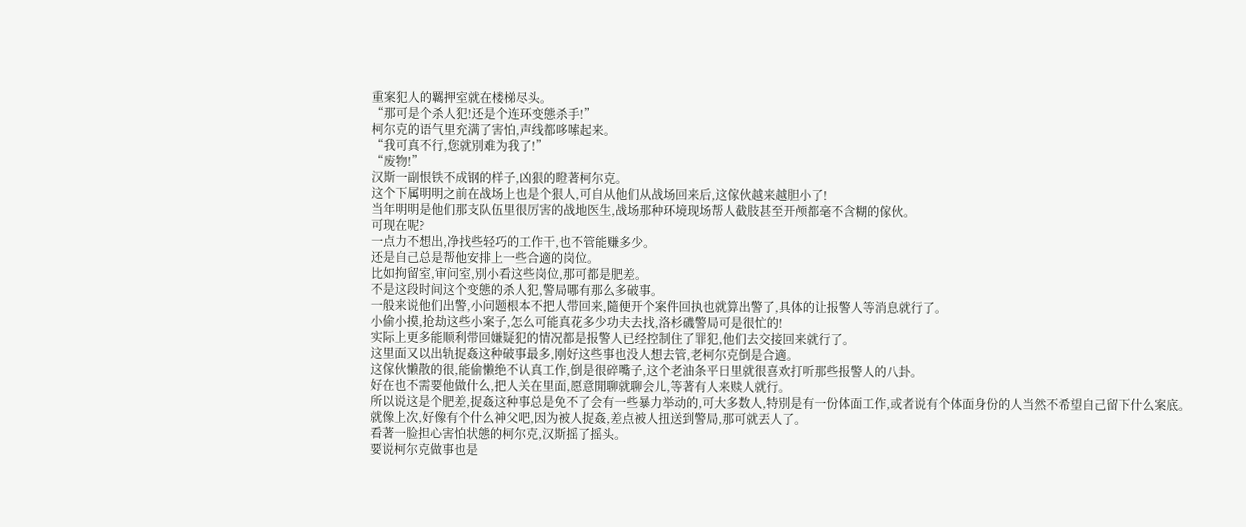重案犯人的羈押室就在楼梯尽头。
“那可是个杀人犯!还是个连环变態杀手!”
柯尔克的语气里充满了害怕,声线都哆嗦起来。
“我可真不行,您就別难为我了!”
“废物!”
汉斯一副恨铁不成钢的样子,凶狠的瞪著柯尔克。
这个下属明明之前在战场上也是个狠人,可自从他们从战场回来后,这傢伙越来越胆小了!
当年明明是他们那支队伍里很厉害的战地医生,战场那种环境现场帮人截肢甚至开颅都毫不含糊的傢伙。
可现在呢?
一点力不想出,净找些轻巧的工作干,也不管能赚多少。
还是自己总是帮他安排上一些合適的岗位。
比如拘留室,审问室,別小看这些岗位,那可都是肥差。
不是这段时间这个变態的杀人犯,警局哪有那么多破事。
一般来说他们出警,小问题根本不把人带回来,隨便开个案件回执也就算出警了,具体的让报警人等消息就行了。
小偷小摸,抢劫这些小案子,怎么可能真花多少功夫去找,洛杉磯警局可是很忙的!
实际上更多能顺利带回嫌疑犯的情况都是报警人已经控制住了罪犯,他们去交接回来就行了。
这里面又以出轨捉姦这种破事最多,刚好这些事也没人想去管,老柯尔克倒是合適。
这傢伙懒散的很,能偷懒绝不认真工作,倒是很碎嘴子,这个老油条平日里就很喜欢打听那些报警人的八卦。
好在也不需要他做什么,把人关在里面,愿意閒聊就聊会儿,等著有人来赎人就行。
所以说这是个肥差,捉姦这种事总是免不了会有一些暴力举动的,可大多数人,特別是有一份体面工作,或者说有个体面身份的人当然不希望自己留下什么案底。
就像上次,好像有个什么神父吧,因为被人捉姦,差点被人扭送到警局,那可就丟人了。
看著一脸担心害怕状態的柯尔克,汉斯摇了摇头。
要说柯尔克做事也是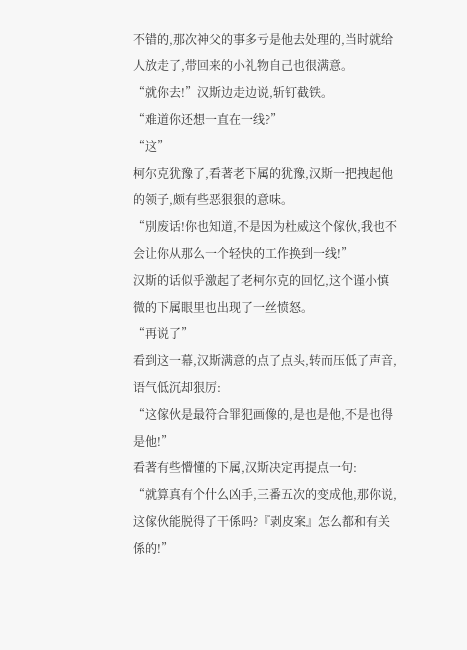不错的,那次神父的事多亏是他去处理的,当时就给人放走了,带回来的小礼物自己也很满意。
“就你去!”汉斯边走边说,斩钉截铁。
“难道你还想一直在一线?”
“这”
柯尔克犹豫了,看著老下属的犹豫,汉斯一把拽起他的领子,颇有些恶狠狠的意味。
“別废话!你也知道,不是因为杜威这个傢伙,我也不会让你从那么一个轻快的工作换到一线!”
汉斯的话似乎激起了老柯尔克的回忆,这个谨小慎微的下属眼里也出现了一丝愤怒。
“再说了”
看到这一幕,汉斯满意的点了点头,转而压低了声音,语气低沉却狠厉:
“这傢伙是最符合罪犯画像的,是也是他,不是也得是他!”
看著有些懵懂的下属,汉斯决定再提点一句:
“就算真有个什么凶手,三番五次的变成他,那你说,这傢伙能脱得了干係吗?『剥皮案』怎么都和有关係的!”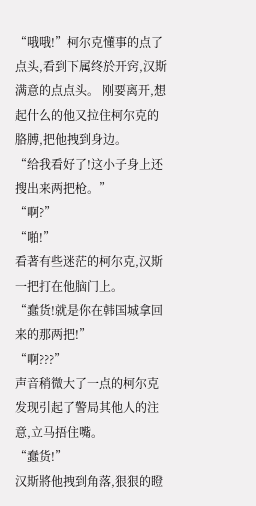“哦哦!”柯尔克懂事的点了点头,看到下属终於开窍,汉斯满意的点点头。 刚要离开,想起什么的他又拉住柯尔克的胳膊,把他拽到身边。
“给我看好了!这小子身上还搜出来两把枪。”
“啊?”
“啪!”
看著有些迷茫的柯尔克,汉斯一把打在他脑门上。
“蠢货!就是你在韩国城拿回来的那两把!”
“啊???”
声音稍微大了一点的柯尔克发现引起了警局其他人的注意,立马捂住嘴。
“蠢货!”
汉斯將他拽到角落,狠狠的瞪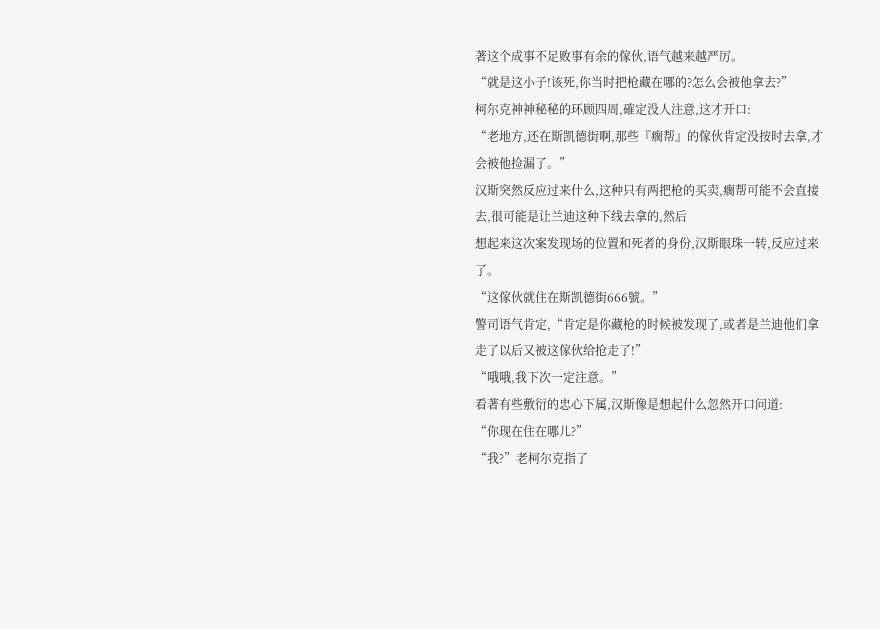著这个成事不足败事有余的傢伙,语气越来越严厉。
“就是这小子!该死,你当时把枪藏在哪的?怎么会被他拿去?”
柯尔克神神秘秘的环顾四周,確定没人注意,这才开口:
“老地方,还在斯凯德街啊,那些『瘸帮』的傢伙肯定没按时去拿,才会被他捡漏了。”
汉斯突然反应过来什么,这种只有两把枪的买卖,瘸帮可能不会直接去,很可能是让兰迪这种下线去拿的,然后
想起来这次案发现场的位置和死者的身份,汉斯眼珠一转,反应过来了。
“这傢伙就住在斯凯德街666號。”
警司语气肯定,“肯定是你藏枪的时候被发现了,或者是兰迪他们拿走了以后又被这傢伙给抢走了!”
“哦哦,我下次一定注意。”
看著有些敷衍的忠心下属,汉斯像是想起什么忽然开口问道:
“你现在住在哪儿?”
“我?”老柯尔克指了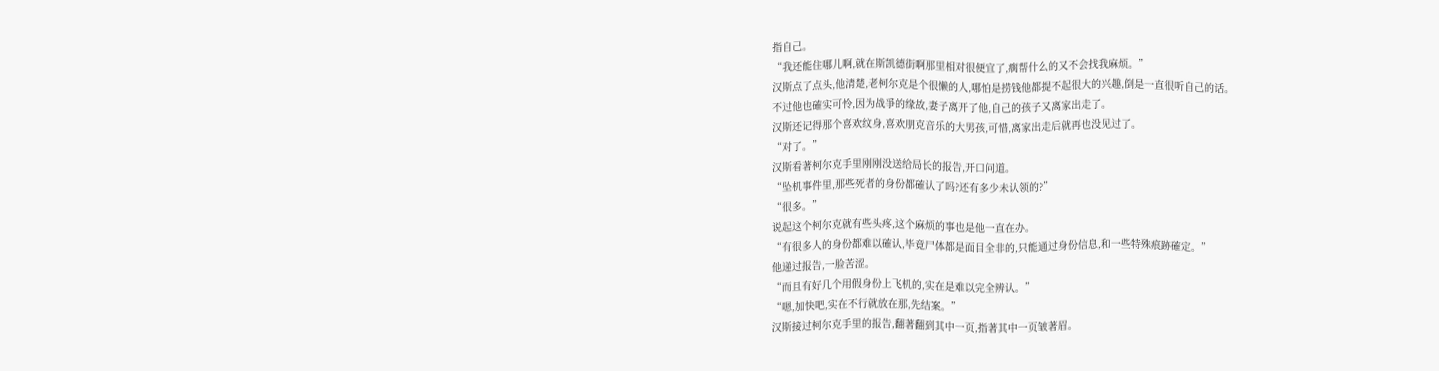指自己。
“我还能住哪儿啊,就在斯凯德街啊那里相对很便宜了,瘸帮什么的又不会找我麻烦。”
汉斯点了点头,他清楚,老柯尔克是个很懒的人,哪怕是捞钱他都提不起很大的兴趣,倒是一直很听自己的话。
不过他也確实可怜,因为战爭的缘故,妻子离开了他,自己的孩子又离家出走了。
汉斯还记得那个喜欢纹身,喜欢朋克音乐的大男孩,可惜,离家出走后就再也没见过了。
“对了。”
汉斯看著柯尔克手里刚刚没送给局长的报告,开口问道。
“坠机事件里,那些死者的身份都確认了吗?还有多少未认领的?”
“很多。”
说起这个柯尔克就有些头疼,这个麻烦的事也是他一直在办。
“有很多人的身份都难以確认,毕竟尸体都是面目全非的,只能通过身份信息,和一些特殊痕跡確定。”
他递过报告,一脸苦涩。
“而且有好几个用假身份上飞机的,实在是难以完全辨认。”
“嗯,加快吧,实在不行就放在那,先结案。”
汉斯接过柯尔克手里的报告,翻著翻到其中一页,指著其中一页皱著眉。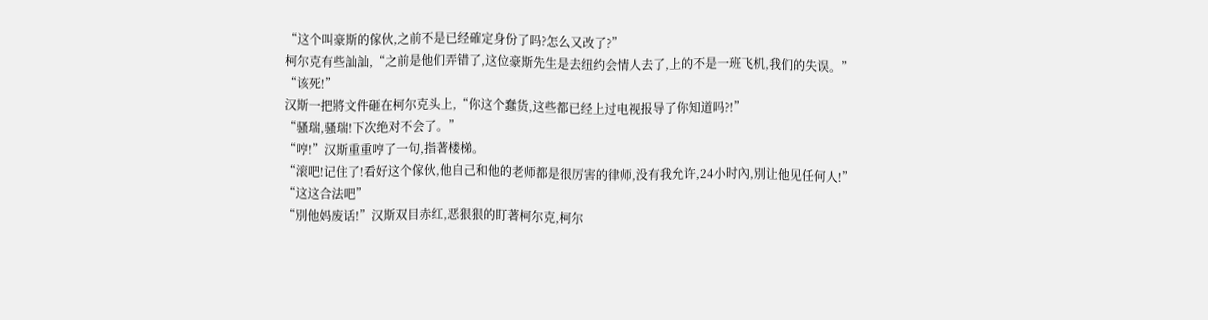“这个叫豪斯的傢伙,之前不是已经確定身份了吗?怎么又改了?”
柯尔克有些訕訕,“之前是他们弄错了,这位豪斯先生是去纽约会情人去了,上的不是一班飞机,我们的失误。”
“该死!”
汉斯一把將文件砸在柯尔克头上,“你这个蠢货,这些都已经上过电视报导了你知道吗?!”
“骚瑞,骚瑞!下次绝对不会了。”
“哼!”汉斯重重哼了一句,指著楼梯。
“滚吧!记住了!看好这个傢伙,他自己和他的老师都是很厉害的律师,没有我允许,24小时內,別让他见任何人!”
“这这合法吧”
“別他妈废话!”汉斯双目赤红,恶狠狠的盯著柯尔克,柯尔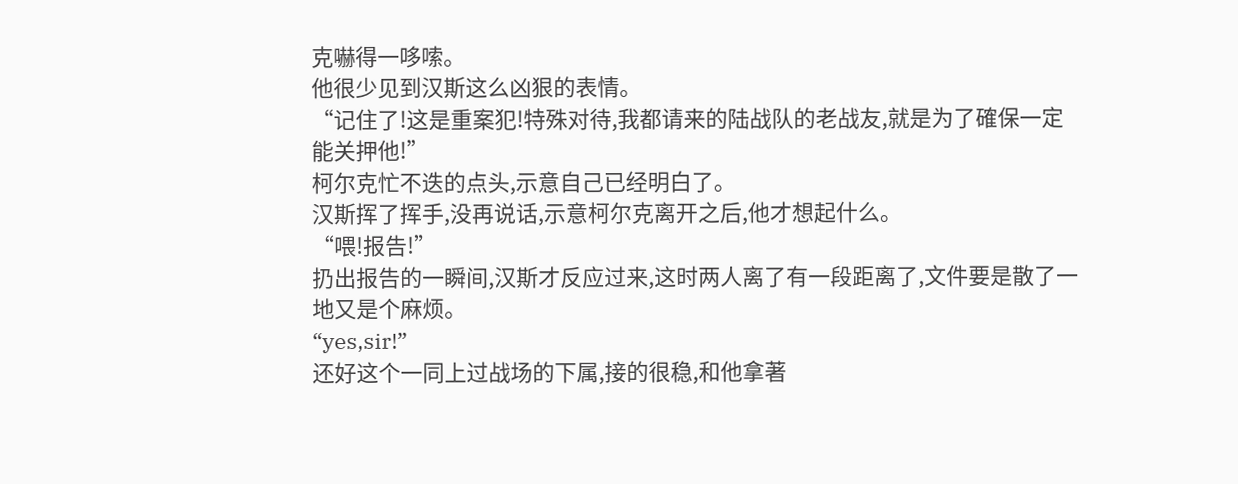克嚇得一哆嗦。
他很少见到汉斯这么凶狠的表情。
“记住了!这是重案犯!特殊对待,我都请来的陆战队的老战友,就是为了確保一定能关押他!”
柯尔克忙不迭的点头,示意自己已经明白了。
汉斯挥了挥手,没再说话,示意柯尔克离开之后,他才想起什么。
“喂!报告!”
扔出报告的一瞬间,汉斯才反应过来,这时两人离了有一段距离了,文件要是散了一地又是个麻烦。
“yes,sir!”
还好这个一同上过战场的下属,接的很稳,和他拿著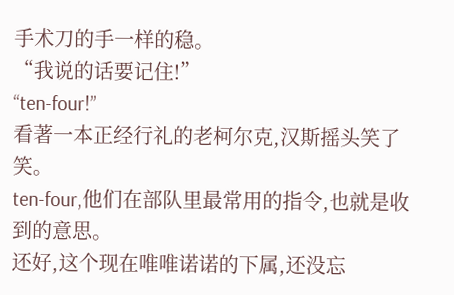手术刀的手一样的稳。
“我说的话要记住!”
“ten-four!”
看著一本正经行礼的老柯尔克,汉斯摇头笑了笑。
ten-four,他们在部队里最常用的指令,也就是收到的意思。
还好,这个现在唯唯诺诺的下属,还没忘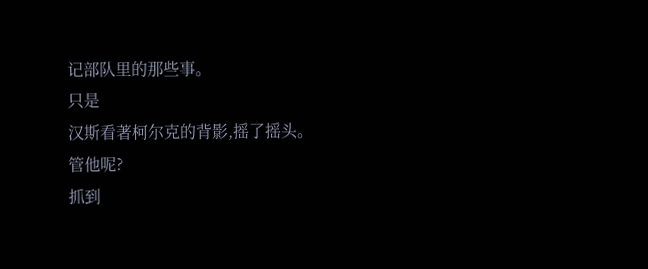记部队里的那些事。
只是
汉斯看著柯尔克的背影,摇了摇头。
管他呢?
抓到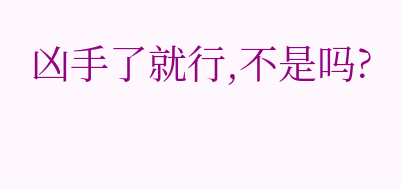凶手了就行,不是吗?